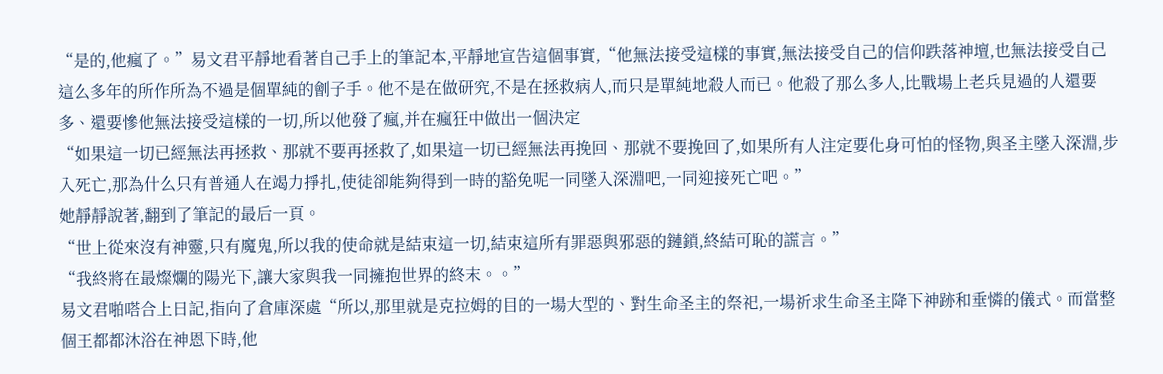“是的,他瘋了。”易文君平靜地看著自己手上的筆記本,平靜地宣告這個事實,“他無法接受這樣的事實,無法接受自己的信仰跌落神壇,也無法接受自己這么多年的所作所為不過是個單純的劊子手。他不是在做研究,不是在拯救病人,而只是單純地殺人而已。他殺了那么多人,比戰場上老兵見過的人還要多、還要慘他無法接受這樣的一切,所以他發了瘋,并在瘋狂中做出一個決定
“如果這一切已經無法再拯救、那就不要再拯救了,如果這一切已經無法再挽回、那就不要挽回了,如果所有人注定要化身可怕的怪物,與圣主墜入深淵,步入死亡,那為什么只有普通人在竭力掙扎,使徒卻能夠得到一時的豁免呢一同墜入深淵吧,一同迎接死亡吧。”
她靜靜說著,翻到了筆記的最后一頁。
“世上從來沒有神靈,只有魔鬼,所以我的使命就是結束這一切,結束這所有罪惡與邪惡的鏈鎖,終結可恥的謊言。”
“我終將在最燦爛的陽光下,讓大家與我一同擁抱世界的終末。。”
易文君啪嗒合上日記,指向了倉庫深處“所以,那里就是克拉姆的目的一場大型的、對生命圣主的祭祀,一場祈求生命圣主降下神跡和垂憐的儀式。而當整個王都都沐浴在神恩下時,他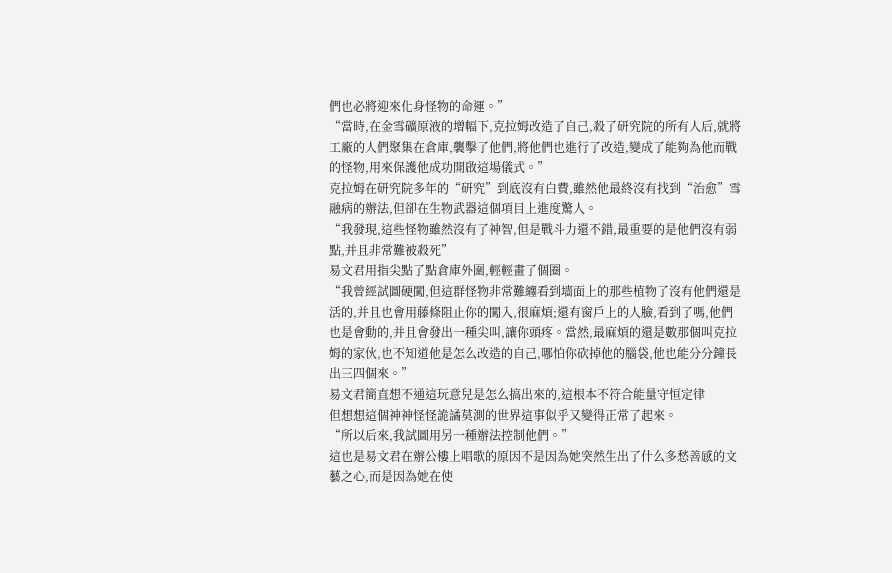們也必將迎來化身怪物的命運。”
“當時,在金雪礦原液的增幅下,克拉姆改造了自己,殺了研究院的所有人后,就將工廠的人們聚集在倉庫,襲擊了他們,將他們也進行了改造,變成了能夠為他而戰的怪物,用來保護他成功開啟這場儀式。”
克拉姆在研究院多年的“研究”到底沒有白費,雖然他最終沒有找到“治愈”雪融病的辦法,但卻在生物武器這個項目上進度驚人。
“我發現,這些怪物雖然沒有了神智,但是戰斗力還不錯,最重要的是他們沒有弱點,并且非常難被殺死”
易文君用指尖點了點倉庫外圍,輕輕畫了個圈。
“我曾經試圖硬闖,但這群怪物非常難纏看到墻面上的那些植物了沒有他們還是活的,并且也會用藤條阻止你的闖入,很麻煩;還有窗戶上的人臉,看到了嗎,他們也是會動的,并且會發出一種尖叫,讓你頭疼。當然,最麻煩的還是數那個叫克拉姆的家伙,也不知道他是怎么改造的自己,哪怕你砍掉他的腦袋,他也能分分鐘長出三四個來。”
易文君簡直想不通這玩意兒是怎么搞出來的,這根本不符合能量守恒定律
但想想這個神神怪怪詭譎莫測的世界這事似乎又變得正常了起來。
“所以后來,我試圖用另一種辦法控制他們。”
這也是易文君在辦公樓上唱歌的原因不是因為她突然生出了什么多愁善感的文藝之心,而是因為她在使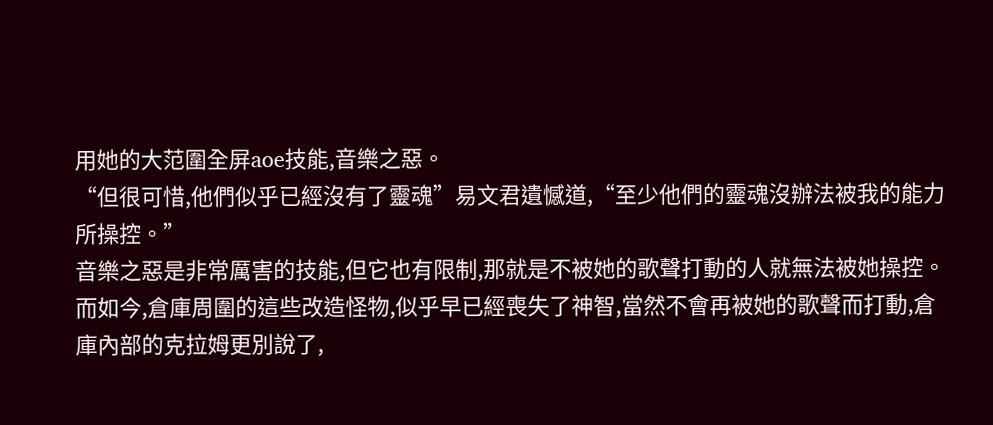用她的大范圍全屏aoe技能,音樂之惡。
“但很可惜,他們似乎已經沒有了靈魂”易文君遺憾道,“至少他們的靈魂沒辦法被我的能力所操控。”
音樂之惡是非常厲害的技能,但它也有限制,那就是不被她的歌聲打動的人就無法被她操控。
而如今,倉庫周圍的這些改造怪物,似乎早已經喪失了神智,當然不會再被她的歌聲而打動,倉庫內部的克拉姆更別說了,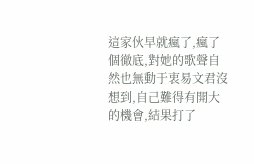這家伙早就瘋了,瘋了個徹底,對她的歌聲自然也無動于衷易文君沒想到,自己難得有開大的機會,結果打了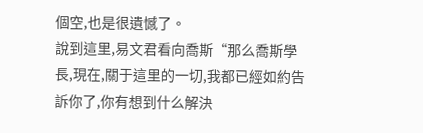個空,也是很遺憾了。
說到這里,易文君看向喬斯“那么喬斯學長,現在,關于這里的一切,我都已經如約告訴你了,你有想到什么解決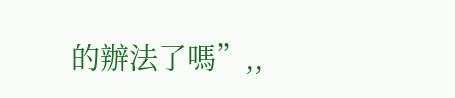的辦法了嗎”,,